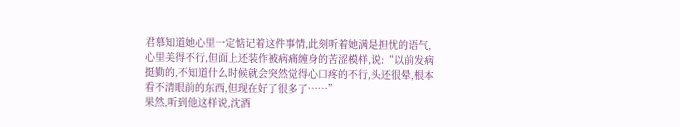君慕知道她心里一定惦记着这件事情,此刻听着她满是担忧的语气,心里美得不行,但面上还装作被病痛缠身的苦涩模样,说:“以前发病挺勤的,不知道什么时候就会突然觉得心口疼的不行,头还很晕,根本看不清眼前的东西,但现在好了很多了……”
果然,听到他这样说,沈酒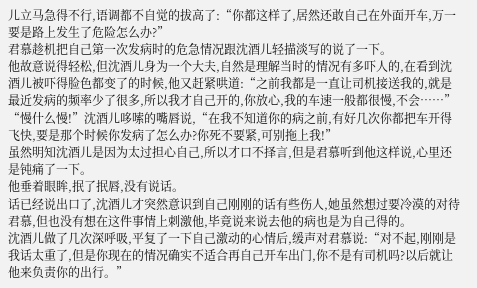儿立马急得不行,语调都不自觉的拔高了:“你都这样了,居然还敢自己在外面开车,万一要是路上发生了危险怎么办?”
君慕趁机把自己第一次发病时的危急情况跟沈酒儿轻描淡写的说了一下。
他故意说得轻松,但沈酒儿身为一个大夫,自然是理解当时的情况有多吓人的,在看到沈酒儿被吓得脸色都变了的时候,他又赶紧哄道:“之前我都是一直让司机接送我的,就是最近发病的频率少了很多,所以我才自己开的,你放心,我的车速一般都很慢,不会……”
“慢什么慢!”沈酒儿哆嗦的嘴唇说,“在我不知道你的病之前,有好几次你都把车开得飞快,要是那个时候你发病了怎么办?你死不要紧,可别拖上我!”
虽然明知沈酒儿是因为太过担心自己,所以才口不择言,但是君慕听到他这样说,心里还是钝痛了一下。
他垂着眼眸,抿了抿唇,没有说话。
话已经说出口了,沈酒儿才突然意识到自己刚刚的话有些伤人,她虽然想过要冷漠的对待君慕,但也没有想在这件事情上刺激他,毕竟说来说去他的病也是为自己得的。
沈酒儿做了几次深呼吸,平复了一下自己激动的心情后,缓声对君慕说:“对不起,刚刚是我话太重了,但是你现在的情况确实不适合再自己开车出门,你不是有司机吗?以后就让他来负责你的出行。”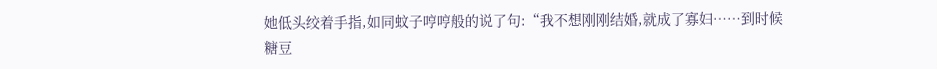她低头绞着手指,如同蚊子哼哼般的说了句:“我不想刚刚结婚,就成了寡妇……到时候糖豆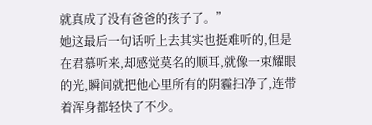就真成了没有爸爸的孩子了。”
她这最后一句话听上去其实也挺难听的,但是在君慕听来,却感觉莫名的顺耳,就像一束耀眼的光,瞬间就把他心里所有的阴霾扫净了,连带着浑身都轻快了不少。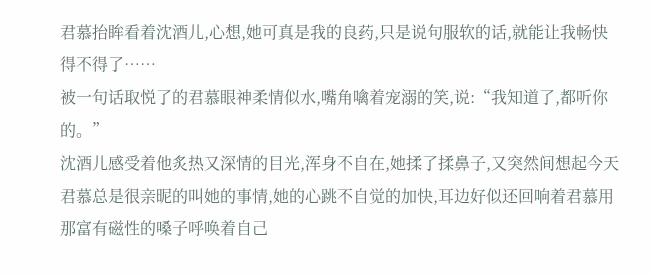君慕抬眸看着沈酒儿,心想,她可真是我的良药,只是说句服软的话,就能让我畅快得不得了……
被一句话取悦了的君慕眼神柔情似水,嘴角噙着宠溺的笑,说:“我知道了,都听你的。”
沈酒儿感受着他炙热又深情的目光,浑身不自在,她揉了揉鼻子,又突然间想起今天君慕总是很亲昵的叫她的事情,她的心跳不自觉的加快,耳边好似还回响着君慕用那富有磁性的嗓子呼唤着自己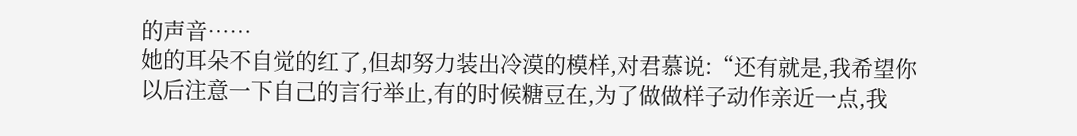的声音……
她的耳朵不自觉的红了,但却努力装出冷漠的模样,对君慕说:“还有就是,我希望你以后注意一下自己的言行举止,有的时候糖豆在,为了做做样子动作亲近一点,我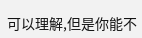可以理解,但是你能不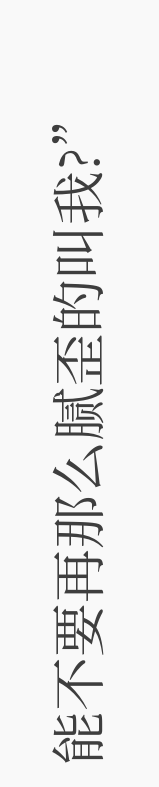能不要再那么腻歪的叫我?”